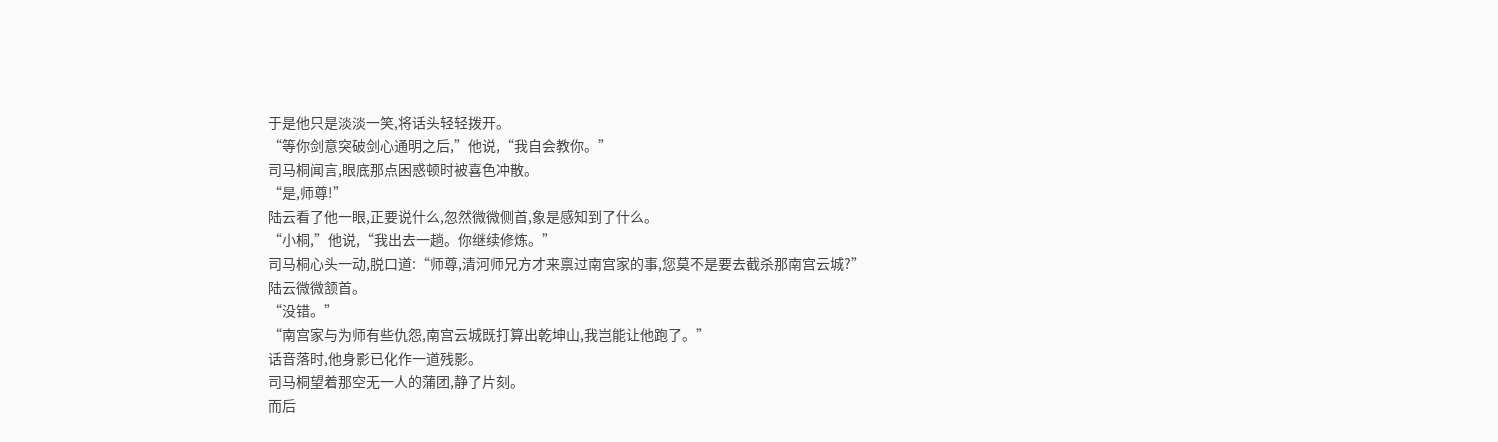于是他只是淡淡一笑,将话头轻轻拨开。
“等你剑意突破剑心通明之后,”他说,“我自会教你。”
司马桐闻言,眼底那点困惑顿时被喜色冲散。
“是,师尊!”
陆云看了他一眼,正要说什么,忽然微微侧首,象是感知到了什么。
“小桐,”他说,“我出去一趟。你继续修炼。”
司马桐心头一动,脱口道:“师尊,清河师兄方才来禀过南宫家的事,您莫不是要去截杀那南宫云城?”
陆云微微颔首。
“没错。”
“南宫家与为师有些仇怨,南宫云城既打算出乾坤山,我岂能让他跑了。”
话音落时,他身影已化作一道残影。
司马桐望着那空无一人的蒲团,静了片刻。
而后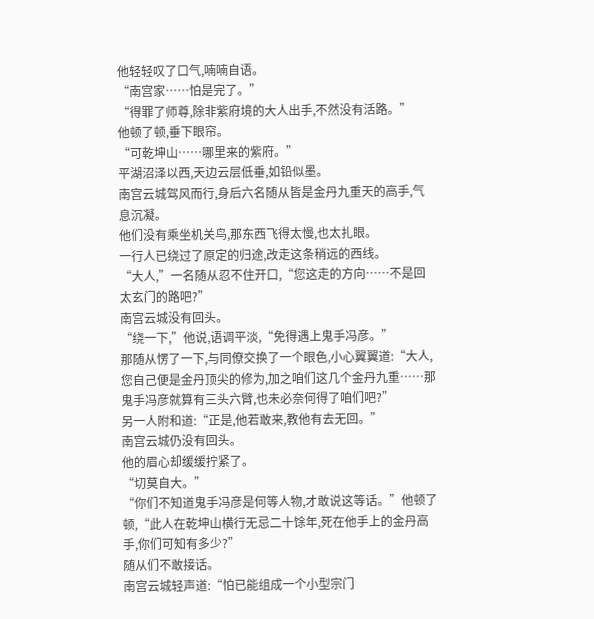他轻轻叹了口气,喃喃自语。
“南宫家……怕是完了。”
“得罪了师尊,除非紫府境的大人出手,不然没有活路。”
他顿了顿,垂下眼帘。
“可乾坤山……哪里来的紫府。”
平湖沼泽以西,天边云层低垂,如铅似墨。
南宫云城驾风而行,身后六名随从皆是金丹九重天的高手,气息沉凝。
他们没有乘坐机关鸟,那东西飞得太慢,也太扎眼。
一行人已绕过了原定的归途,改走这条稍远的西线。
“大人,”一名随从忍不住开口,“您这走的方向……不是回太玄门的路吧?”
南宫云城没有回头。
“绕一下,”他说,语调平淡,“免得遇上鬼手冯彦。”
那随从愣了一下,与同僚交换了一个眼色,小心翼翼道:“大人,您自己便是金丹顶尖的修为,加之咱们这几个金丹九重……那鬼手冯彦就算有三头六臂,也未必奈何得了咱们吧?”
另一人附和道:“正是,他若敢来,教他有去无回。”
南宫云城仍没有回头。
他的眉心却缓缓拧紧了。
“切莫自大。”
“你们不知道鬼手冯彦是何等人物,才敢说这等话。”他顿了顿,“此人在乾坤山横行无忌二十馀年,死在他手上的金丹高手,你们可知有多少?”
随从们不敢接话。
南宫云城轻声道:“怕已能组成一个小型宗门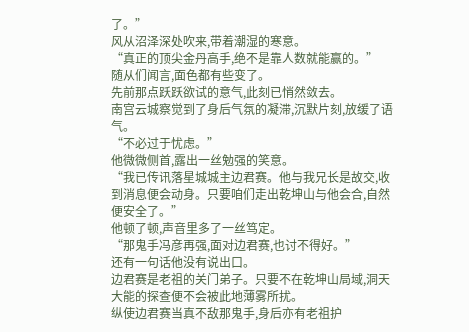了。”
风从沼泽深处吹来,带着潮湿的寒意。
“真正的顶尖金丹高手,绝不是靠人数就能赢的。”
随从们闻言,面色都有些变了。
先前那点跃跃欲试的意气,此刻已悄然敛去。
南宫云城察觉到了身后气氛的凝滞,沉默片刻,放缓了语气。
“不必过于忧虑。”
他微微侧首,露出一丝勉强的笑意。
“我已传讯落星城城主边君赛。他与我兄长是故交,收到消息便会动身。只要咱们走出乾坤山与他会合,自然便安全了。”
他顿了顿,声音里多了一丝笃定。
“那鬼手冯彦再强,面对边君赛,也讨不得好。”
还有一句话他没有说出口。
边君赛是老祖的关门弟子。只要不在乾坤山局域,洞天大能的探查便不会被此地薄雾所扰。
纵使边君赛当真不敌那鬼手,身后亦有老祖护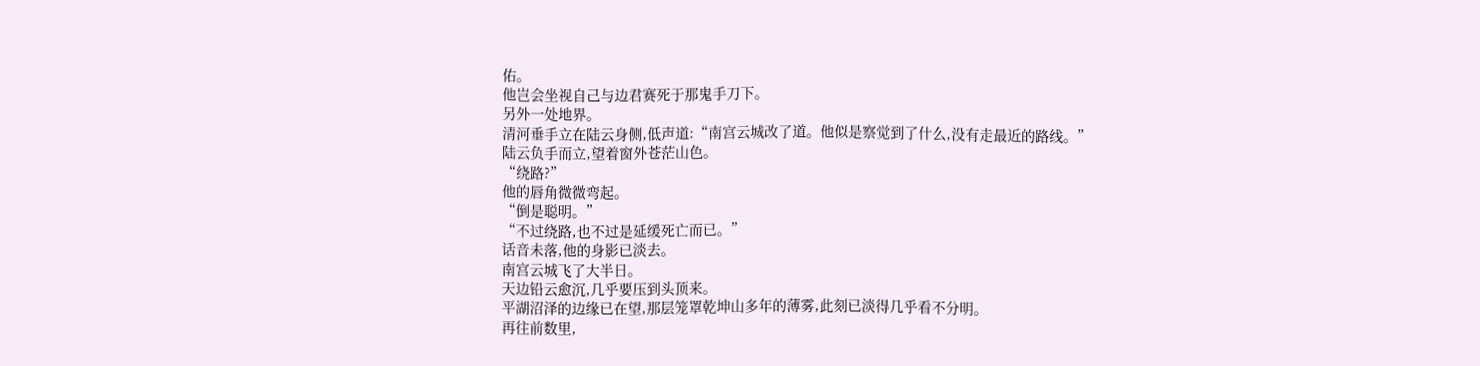佑。
他岂会坐视自己与边君赛死于那鬼手刀下。
另外一处地界。
清河垂手立在陆云身侧,低声道:“南宫云城改了道。他似是察觉到了什么,没有走最近的路线。”
陆云负手而立,望着窗外苍茫山色。
“绕路?”
他的唇角微微弯起。
“倒是聪明。”
“不过绕路,也不过是延缓死亡而已。”
话音未落,他的身影已淡去。
南宫云城飞了大半日。
天边铅云愈沉,几乎要压到头顶来。
平湖沼泽的边缘已在望,那层笼罩乾坤山多年的薄雾,此刻已淡得几乎看不分明。
再往前数里,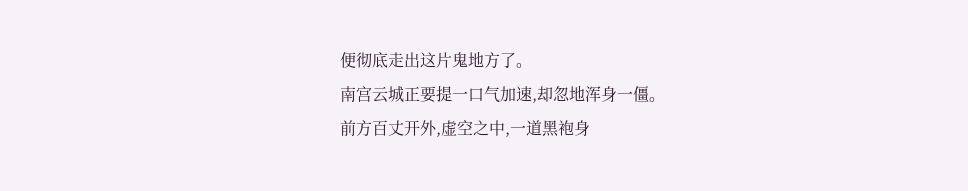便彻底走出这片鬼地方了。
南宫云城正要提一口气加速,却忽地浑身一僵。
前方百丈开外,虚空之中,一道黑袍身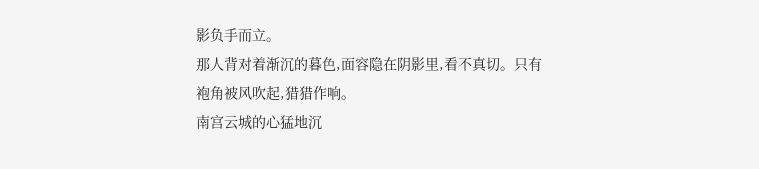影负手而立。
那人背对着渐沉的暮色,面容隐在阴影里,看不真切。只有袍角被风吹起,猎猎作响。
南宫云城的心猛地沉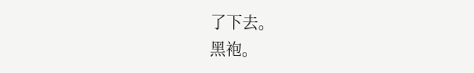了下去。
黑袍。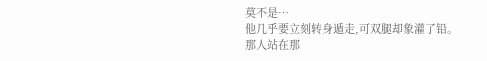莫不是…
他几乎要立刻转身遁走,可双腿却象灌了铅。
那人站在那